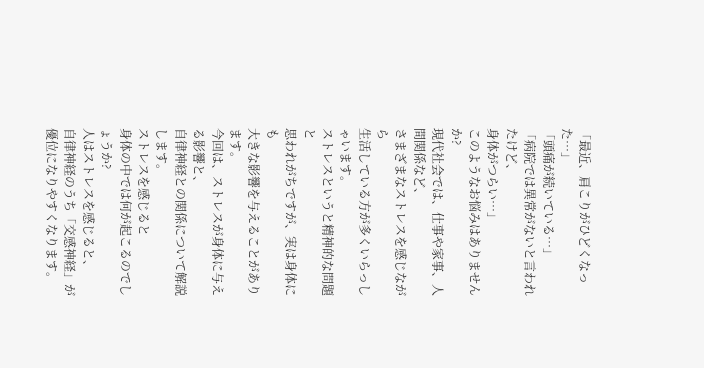「最近、肩こりがひどくなった…」
「頭痛が続いている…」
「病院では異常がないと言われたけど、
身体がつらい…」
このようなお悩みはありませんか?
現代社会では、仕事や家事、人間関係など、
さまざまなストレスを感じながら
生活している方が多くいらっしゃいます。
ストレスというと精神的な問題と
思われがちですが、実は身体にも
大きな影響を与えることがあります。
今回は、ストレスが身体に与える影響と、
自律神経との関係について解説します。
ストレスを感じると
身体の中では何が起こるのでしょうか?
人はストレスを感じると、
自律神経のうち「交感神経」が
優位になりやすくなります。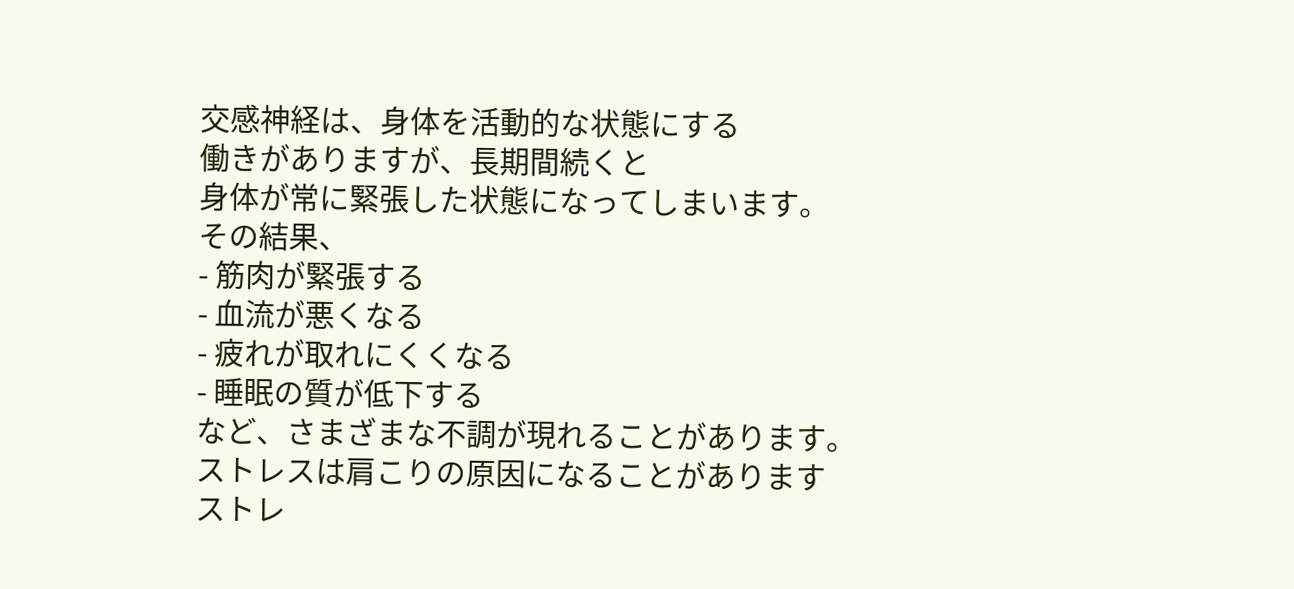交感神経は、身体を活動的な状態にする
働きがありますが、長期間続くと
身体が常に緊張した状態になってしまいます。
その結果、
- 筋肉が緊張する
- 血流が悪くなる
- 疲れが取れにくくなる
- 睡眠の質が低下する
など、さまざまな不調が現れることがあります。
ストレスは肩こりの原因になることがあります
ストレ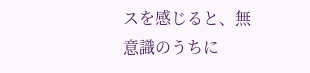スを感じると、無意識のうちに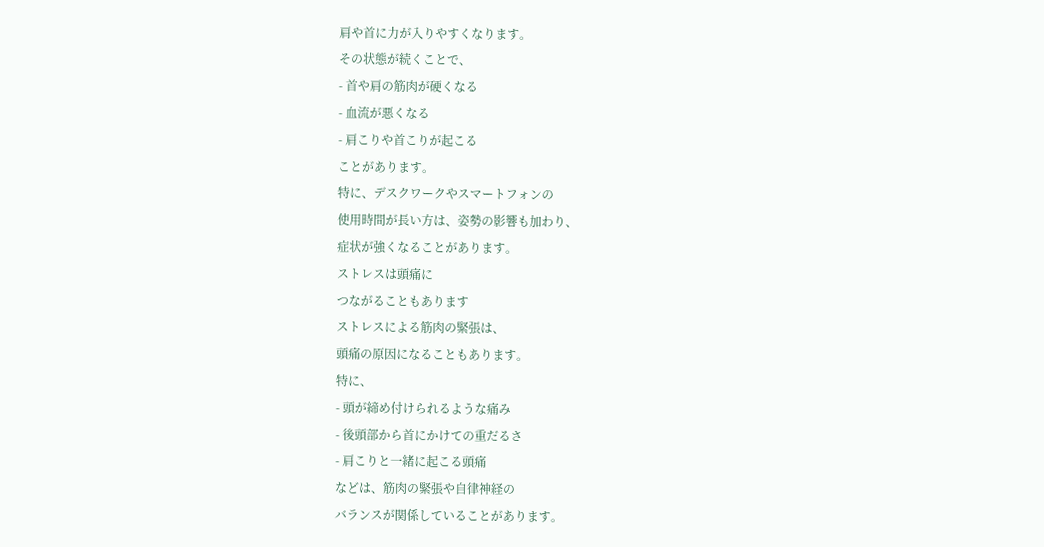肩や首に力が入りやすくなります。
その状態が続くことで、
- 首や肩の筋肉が硬くなる
- 血流が悪くなる
- 肩こりや首こりが起こる
ことがあります。
特に、デスクワークやスマートフォンの
使用時間が長い方は、姿勢の影響も加わり、
症状が強くなることがあります。
ストレスは頭痛に
つながることもあります
ストレスによる筋肉の緊張は、
頭痛の原因になることもあります。
特に、
- 頭が締め付けられるような痛み
- 後頭部から首にかけての重だるさ
- 肩こりと一緒に起こる頭痛
などは、筋肉の緊張や自律神経の
バランスが関係していることがあります。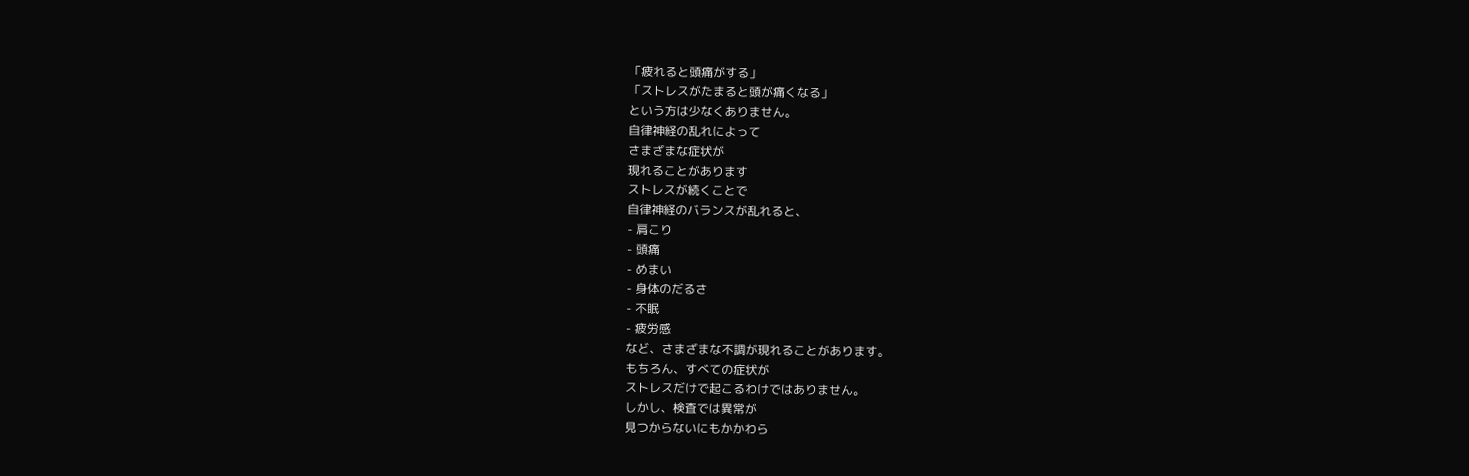「疲れると頭痛がする」
「ストレスがたまると頭が痛くなる」
という方は少なくありません。
自律神経の乱れによって
さまざまな症状が
現れることがあります
ストレスが続くことで
自律神経のバランスが乱れると、
- 肩こり
- 頭痛
- めまい
- 身体のだるさ
- 不眠
- 疲労感
など、さまざまな不調が現れることがあります。
もちろん、すべての症状が
ストレスだけで起こるわけではありません。
しかし、検査では異常が
見つからないにもかかわら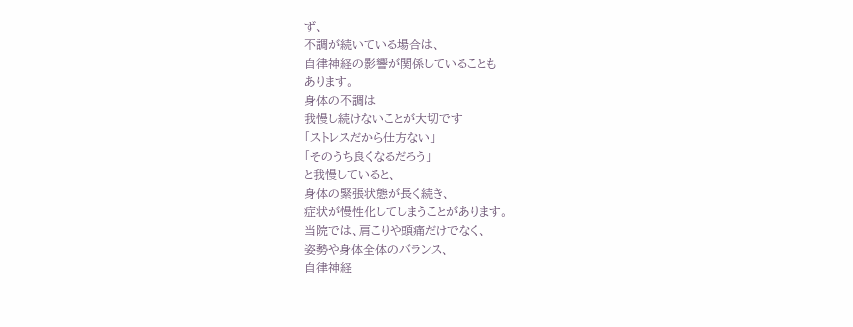ず、
不調が続いている場合は、
自律神経の影響が関係していることも
あります。
身体の不調は
我慢し続けないことが大切です
「ストレスだから仕方ない」
「そのうち良くなるだろう」
と我慢していると、
身体の緊張状態が長く続き、
症状が慢性化してしまうことがあります。
当院では、肩こりや頭痛だけでなく、
姿勢や身体全体のバランス、
自律神経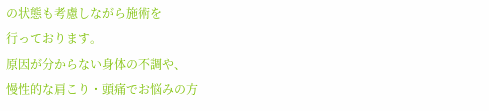の状態も考慮しながら施術を
行っております。
原因が分からない身体の不調や、
慢性的な肩こり・頭痛でお悩みの方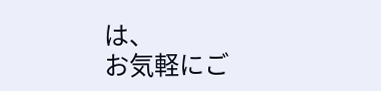は、
お気軽にご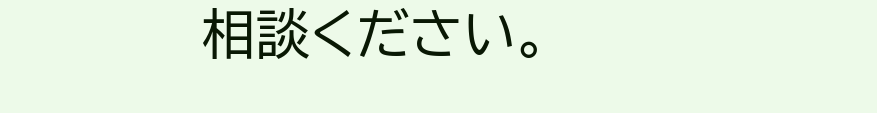相談ください。